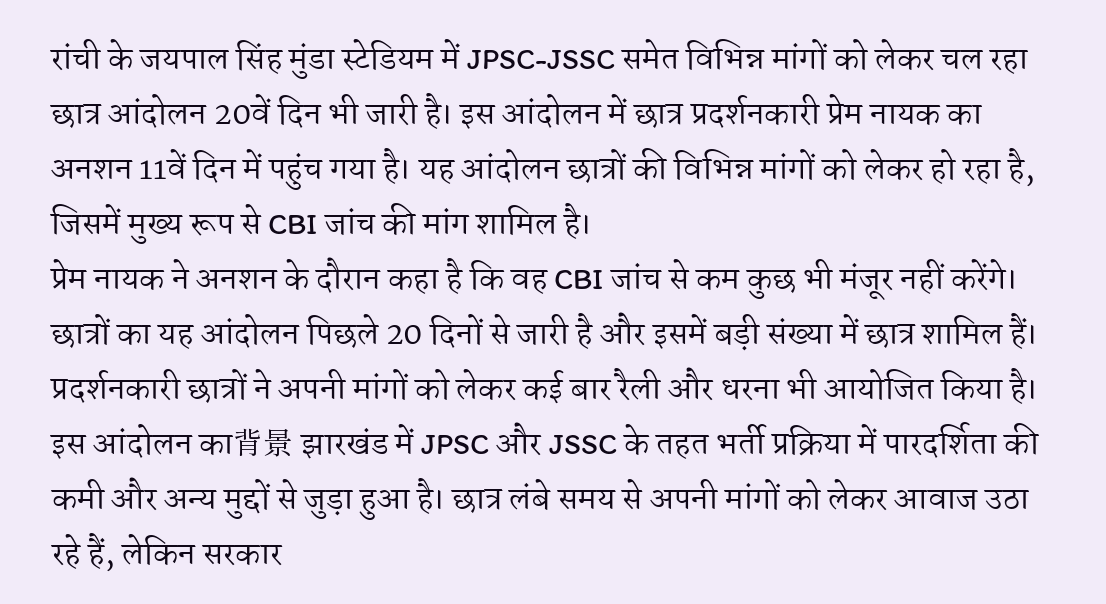रांची के जयपाल सिंह मुंडा स्टेडियम में JPSC-JSSC समेत विभिन्न मांगों को लेकर चल रहा छात्र आंदोलन 20वें दिन भी जारी है। इस आंदोलन में छात्र प्रदर्शनकारी प्रेम नायक का अनशन 11वें दिन में पहुंच गया है। यह आंदोलन छात्रों की विभिन्न मांगों को लेकर हो रहा है, जिसमें मुख्य रूप से CBI जांच की मांग शामिल है।
प्रेम नायक ने अनशन के दौरान कहा है कि वह CBI जांच से कम कुछ भी मंजूर नहीं करेंगे। छात्रों का यह आंदोलन पिछले 20 दिनों से जारी है और इसमें बड़ी संख्या में छात्र शामिल हैं। प्रदर्शनकारी छात्रों ने अपनी मांगों को लेकर कई बार रैली और धरना भी आयोजित किया है।
इस आंदोलन का背景 झारखंड में JPSC और JSSC के तहत भर्ती प्रक्रिया में पारदर्शिता की कमी और अन्य मुद्दों से जुड़ा हुआ है। छात्र लंबे समय से अपनी मांगों को लेकर आवाज उठा रहे हैं, लेकिन सरकार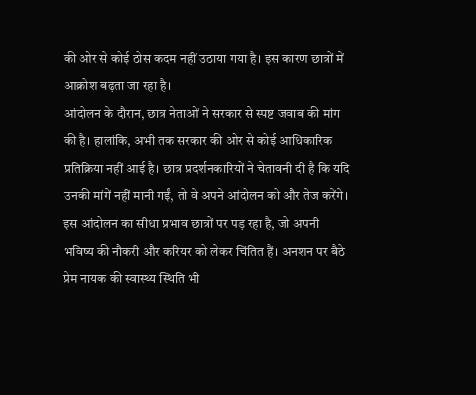की ओर से कोई ठोस कदम नहीं उठाया गया है। इस कारण छात्रों में आक्रोश बढ़ता जा रहा है।
आंदोलन के दौरान, छात्र नेताओं ने सरकार से स्पष्ट जवाब की मांग की है। हालांकि, अभी तक सरकार की ओर से कोई आधिकारिक प्रतिक्रिया नहीं आई है। छात्र प्रदर्शनकारियों ने चेतावनी दी है कि यदि उनकी मांगें नहीं मानी गईं, तो वे अपने आंदोलन को और तेज करेंगे।
इस आंदोलन का सीधा प्रभाव छात्रों पर पड़ रहा है, जो अपनी भविष्य की नौकरी और करियर को लेकर चिंतित हैं। अनशन पर बैठे प्रेम नायक की स्वास्थ्य स्थिति भी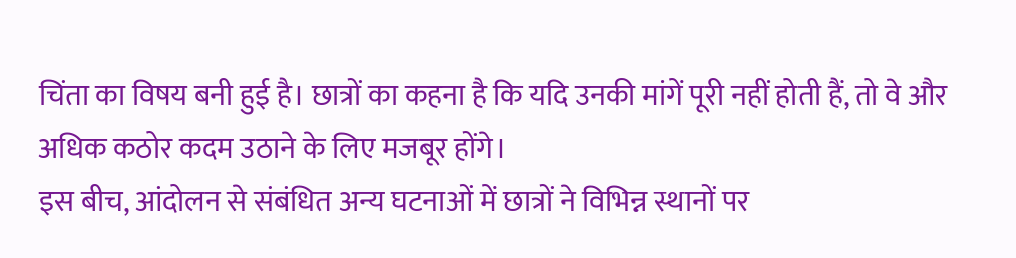चिंता का विषय बनी हुई है। छात्रों का कहना है कि यदि उनकी मांगें पूरी नहीं होती हैं, तो वे और अधिक कठोर कदम उठाने के लिए मजबूर होंगे।
इस बीच, आंदोलन से संबंधित अन्य घटनाओं में छात्रों ने विभिन्न स्थानों पर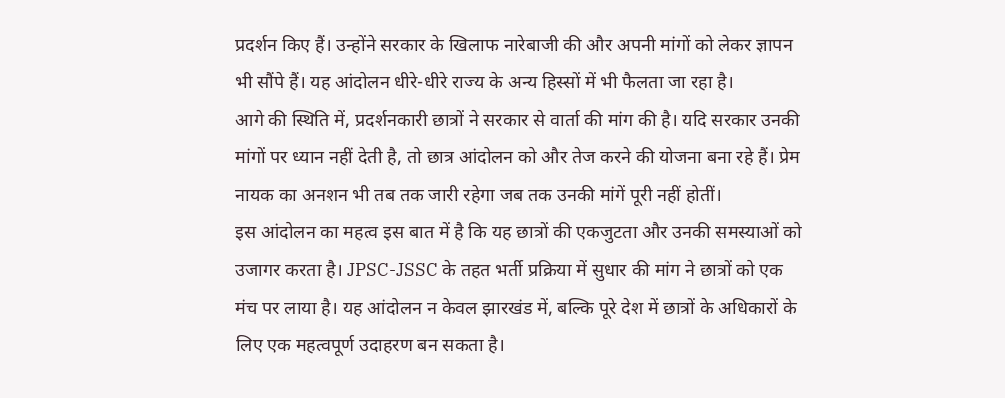प्रदर्शन किए हैं। उन्होंने सरकार के खिलाफ नारेबाजी की और अपनी मांगों को लेकर ज्ञापन भी सौंपे हैं। यह आंदोलन धीरे-धीरे राज्य के अन्य हिस्सों में भी फैलता जा रहा है।
आगे की स्थिति में, प्रदर्शनकारी छात्रों ने सरकार से वार्ता की मांग की है। यदि सरकार उनकी मांगों पर ध्यान नहीं देती है, तो छात्र आंदोलन को और तेज करने की योजना बना रहे हैं। प्रेम नायक का अनशन भी तब तक जारी रहेगा जब तक उनकी मांगें पूरी नहीं होतीं।
इस आंदोलन का महत्व इस बात में है कि यह छात्रों की एकजुटता और उनकी समस्याओं को उजागर करता है। JPSC-JSSC के तहत भर्ती प्रक्रिया में सुधार की मांग ने छात्रों को एक मंच पर लाया है। यह आंदोलन न केवल झारखंड में, बल्कि पूरे देश में छात्रों के अधिकारों के लिए एक महत्वपूर्ण उदाहरण बन सकता है।